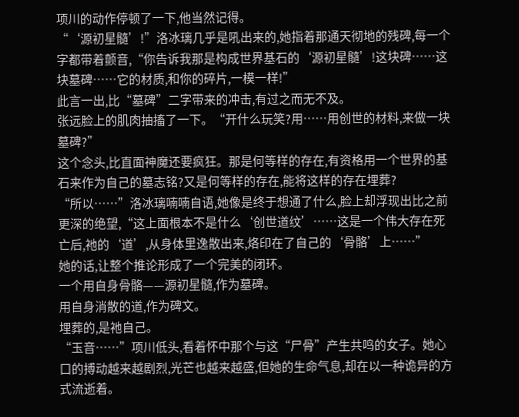项川的动作停顿了一下,他当然记得。
“‘源初星髓’!”洛冰璃几乎是吼出来的,她指着那通天彻地的残碑,每一个字都带着颤音,“你告诉我那是构成世界基石的‘源初星髓’!这块碑……这块墓碑……它的材质,和你的碎片,一模一样!”
此言一出,比“墓碑”二字带来的冲击,有过之而无不及。
张远脸上的肌肉抽搐了一下。“开什么玩笑?用……用创世的材料,来做一块墓碑?”
这个念头,比直面神魔还要疯狂。那是何等样的存在,有资格用一个世界的基石来作为自己的墓志铭?又是何等样的存在,能将这样的存在埋葬?
“所以……”洛冰璃喃喃自语,她像是终于想通了什么,脸上却浮现出比之前更深的绝望,“这上面根本不是什么‘创世道纹’……这是一个伟大存在死亡后,祂的‘道’,从身体里逸散出来,烙印在了自己的‘骨骼’上……”
她的话,让整个推论形成了一个完美的闭环。
一个用自身骨骼——源初星髓,作为墓碑。
用自身消散的道,作为碑文。
埋葬的,是祂自己。
“玉音……”项川低头,看着怀中那个与这“尸骨”产生共鸣的女子。她心口的搏动越来越剧烈,光芒也越来越盛,但她的生命气息,却在以一种诡异的方式流逝着。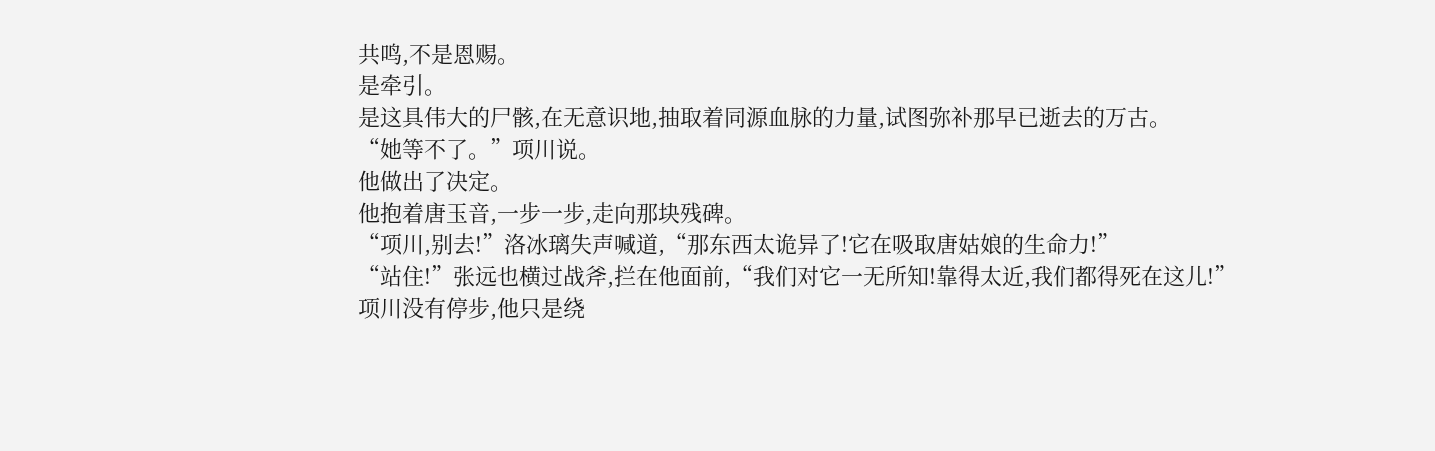共鸣,不是恩赐。
是牵引。
是这具伟大的尸骸,在无意识地,抽取着同源血脉的力量,试图弥补那早已逝去的万古。
“她等不了。”项川说。
他做出了决定。
他抱着唐玉音,一步一步,走向那块残碑。
“项川,别去!”洛冰璃失声喊道,“那东西太诡异了!它在吸取唐姑娘的生命力!”
“站住!”张远也横过战斧,拦在他面前,“我们对它一无所知!靠得太近,我们都得死在这儿!”
项川没有停步,他只是绕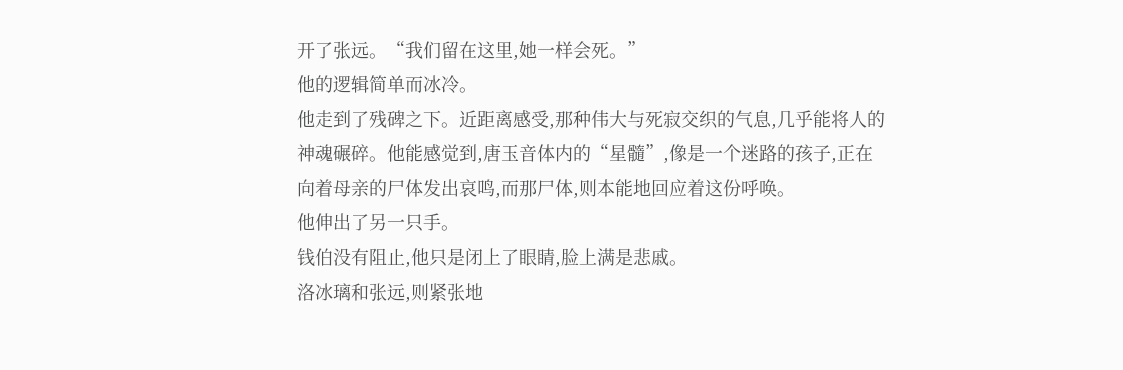开了张远。“我们留在这里,她一样会死。”
他的逻辑简单而冰冷。
他走到了残碑之下。近距离感受,那种伟大与死寂交织的气息,几乎能将人的神魂碾碎。他能感觉到,唐玉音体内的“星髓”,像是一个迷路的孩子,正在向着母亲的尸体发出哀鸣,而那尸体,则本能地回应着这份呼唤。
他伸出了另一只手。
钱伯没有阻止,他只是闭上了眼睛,脸上满是悲戚。
洛冰璃和张远,则紧张地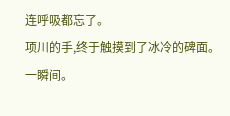连呼吸都忘了。
项川的手,终于触摸到了冰冷的碑面。
一瞬间。